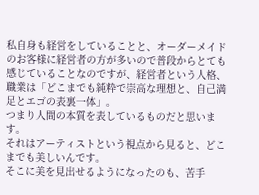私自身も経営をしていることと、オーダーメイドのお客様に経営者の方が多いので普段からとても感じていることなのですが、経営者という人格、職業は「どこまでも純粋で崇高な理想と、自己満足とエゴの表裏一体」。
つまり人間の本質を表しているものだと思います。
それはアーティストという視点から見ると、どこまでも美しいんです。
そこに美を見出せるようになったのも、苦手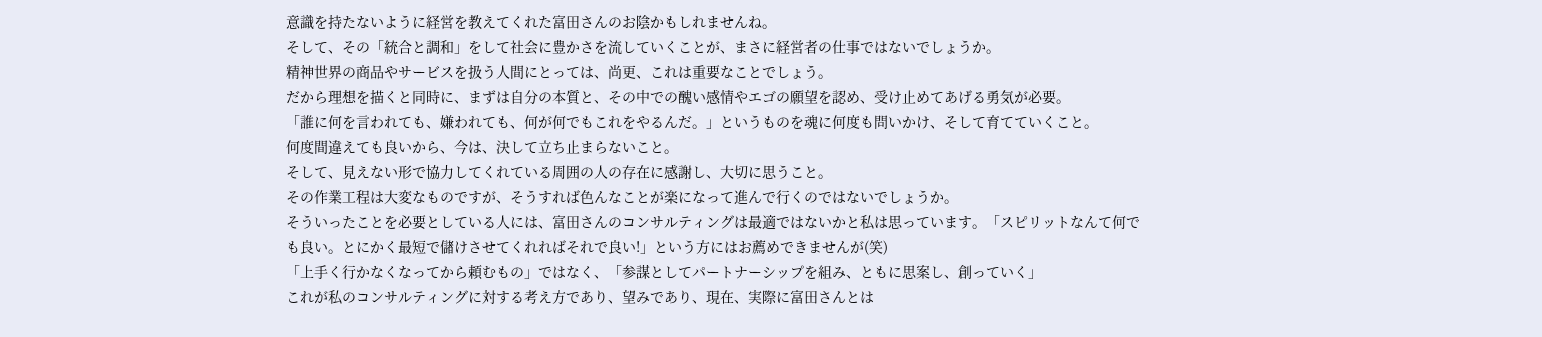意識を持たないように経営を教えてくれた富田さんのお陰かもしれませんね。
そして、その「統合と調和」をして社会に豊かさを流していくことが、まさに経営者の仕事ではないでしょうか。
精神世界の商品やサービスを扱う人間にとっては、尚更、これは重要なことでしょう。
だから理想を描くと同時に、まずは自分の本質と、その中での醜い感情やエゴの願望を認め、受け止めてあげる勇気が必要。
「誰に何を言われても、嫌われても、何が何でもこれをやるんだ。」というものを魂に何度も問いかけ、そして育てていくこと。
何度間違えても良いから、今は、決して立ち止まらないこと。
そして、見えない形で協力してくれている周囲の人の存在に感謝し、大切に思うこと。
その作業工程は大変なものですが、そうすれば色んなことが楽になって進んで行くのではないでしょうか。
そういったことを必要としている人には、富田さんのコンサルティングは最適ではないかと私は思っています。「スピリットなんて何でも良い。とにかく最短で儲けさせてくれればそれで良い!」という方にはお薦めできませんが(笑)
「上手く行かなくなってから頼むもの」ではなく、「参謀としてパートナーシップを組み、ともに思案し、創っていく」
これが私のコンサルティングに対する考え方であり、望みであり、現在、実際に富田さんとは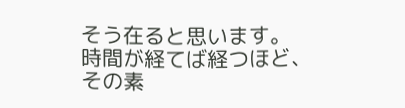そう在ると思います。
時間が経てば経つほど、その素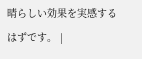晴らしい効果を実感するはずです。 |